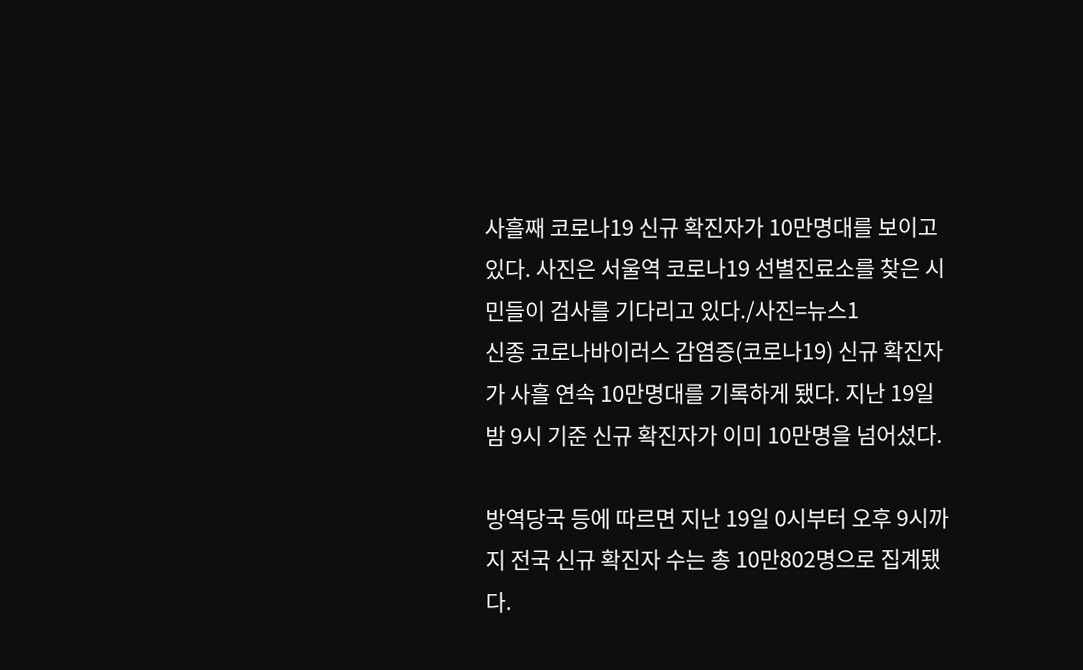사흘째 코로나19 신규 확진자가 10만명대를 보이고 있다. 사진은 서울역 코로나19 선별진료소를 찾은 시민들이 검사를 기다리고 있다./사진=뉴스1
신종 코로나바이러스 감염증(코로나19) 신규 확진자가 사흘 연속 10만명대를 기록하게 됐다. 지난 19일 밤 9시 기준 신규 확진자가 이미 10만명을 넘어섰다.

방역당국 등에 따르면 지난 19일 0시부터 오후 9시까지 전국 신규 확진자 수는 총 10만802명으로 집계됐다.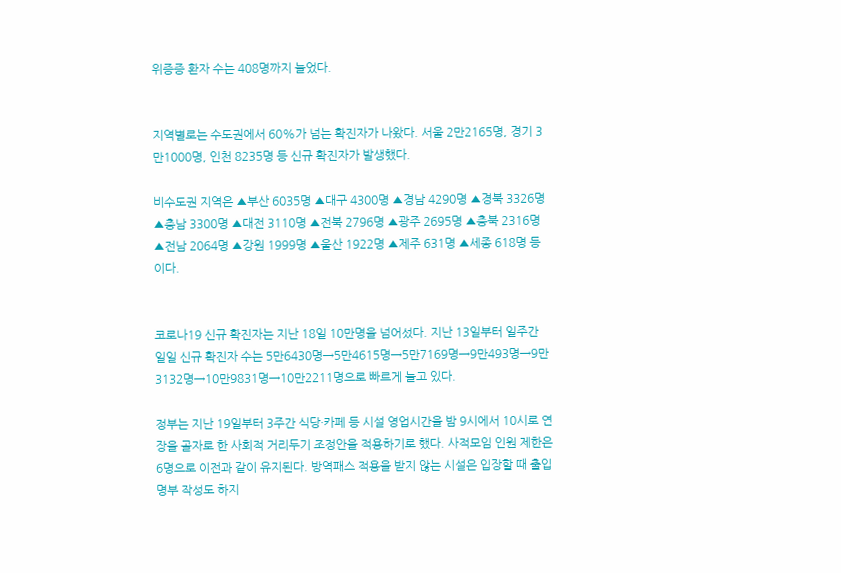위증증 환자 수는 408명까지 늘었다.


지역별로는 수도권에서 60%가 넘는 확진자가 나왔다. 서울 2만2165명, 경기 3만1000명, 인천 8235명 등 신규 확진자가 발생했다.

비수도권 지역은 ▲부산 6035명 ▲대구 4300명 ▲경남 4290명 ▲경북 3326명 ▲충남 3300명 ▲대전 3110명 ▲전북 2796명 ▲광주 2695명 ▲충북 2316명 ▲전남 2064명 ▲강원 1999명 ▲울산 1922명 ▲제주 631명 ▲세종 618명 등이다.


코로나19 신규 확진자는 지난 18일 10만명을 넘어섰다. 지난 13일부터 일주간 일일 신규 확진자 수는 5만6430명→5만4615명→5만7169명→9만493명→9만3132명→10만9831명→10만2211명으로 빠르게 늘고 있다.

정부는 지난 19일부터 3주간 식당·카페 등 시설 영업시간을 밤 9시에서 10시로 연장을 골자로 한 사회적 거리두기 조정안을 적용하기로 했다. 사적모임 인원 제한은 6명으로 이전과 같이 유지된다. 방역패스 적용을 받지 않는 시설은 입장할 때 출입명부 작성도 하지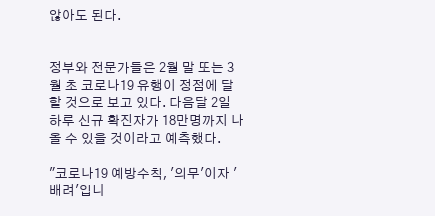않아도 된다.


정부와 전문가들은 2월 말 또는 3월 초 코로나19 유행이 정점에 달할 것으로 보고 있다. 다음달 2일 하루 신규 확진자가 18만명까지 나올 수 있을 것이라고 예측했다.

"코로나19 예방수칙, '의무'이자 '배려'입니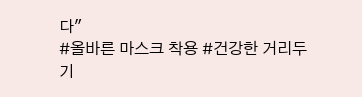다"
#올바른 마스크 착용 #건강한 거리두기